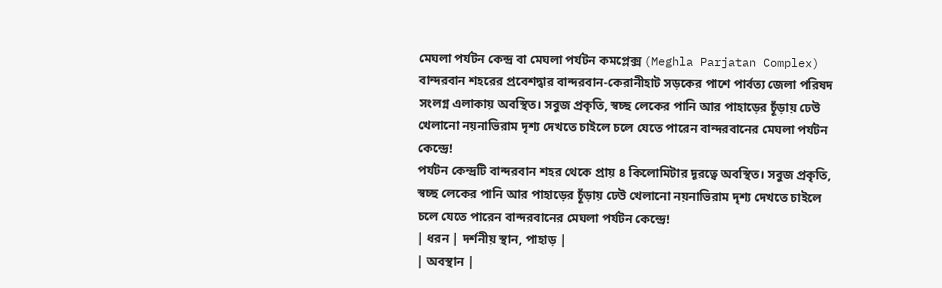মেঘলা পর্যটন কেন্দ্র বা মেঘলা পর্যটন কমপ্লেক্স (Meghla Parjatan Complex) বান্দরবান শহরের প্রবেশদ্বার বান্দরবান-কেরানীহাট সড়কের পাশে পার্বত্য জেলা পরিষদ সংলগ্ন এলাকায় অবস্থিত। সবুজ প্রকৃতি, স্বচ্ছ লেকের পানি আর পাহাড়ের চূঁড়ায় ঢেউ খেলানো নয়নাভিরাম দৃশ্য দেখতে চাইলে চলে যেতে পারেন বান্দরবানের মেঘলা পর্যটন কেন্দ্রে!
পর্যটন কেন্দ্রটি বান্দরবান শহর থেকে প্রায় ৪ কিলোমিটার দূরত্বে অবস্থিত। সবুজ প্রকৃতি, স্বচ্ছ লেকের পানি আর পাহাড়ের চূঁড়ায় ঢেউ খেলানো নয়নাভিরাম দৃশ্য দেখতে চাইলে চলে যেতে পারেন বান্দরবানের মেঘলা পর্যটন কেন্দ্রে!
| ধরন | দর্শনীয় স্থান, পাহাড় |
| অবস্থান |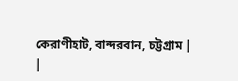কেরাণীহাট, বান্দরবান, চট্টগ্রাম |
|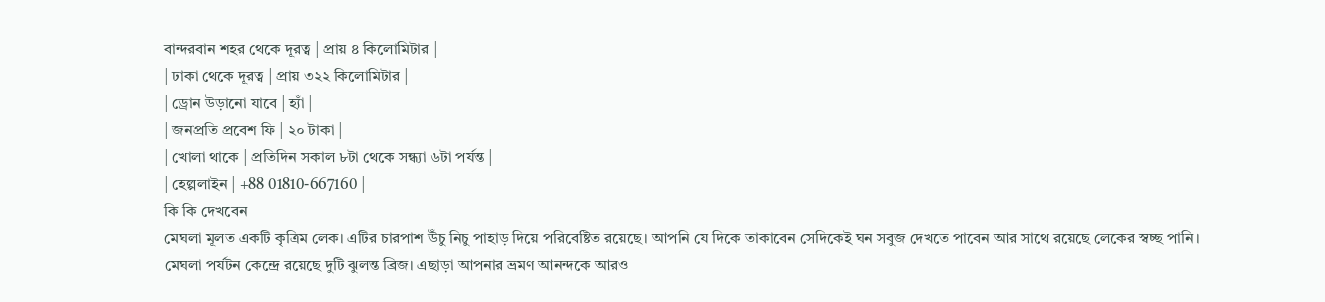বান্দরবান শহর থেকে দূরত্ব | প্রায় ৪ কিলোমিটার |
| ঢাকা থেকে দূরত্ব | প্রায় ৩২২ কিলোমিটার |
| ড্রোন উড়ানো যাবে | হ্যাঁ |
| জনপ্রতি প্রবেশ ফি | ২০ টাকা |
| খোলা থাকে | প্রতিদিন সকাল ৮টা থেকে সন্ধ্যা ৬টা পর্যন্ত |
| হেল্পলাইন | +88 01810-667160 |
কি কি দেখবেন
মেঘলা মূলত একটি কৃত্রিম লেক। এটির চারপাশ উঁচু নিচু পাহাড় দিয়ে পরিবেষ্টিত রয়েছে। আপনি যে দিকে তাকাবেন সেদিকেই ঘন সবুজ দেখতে পাবেন আর সাথে রয়েছে লেকের স্বচ্ছ পানি।
মেঘলা পর্যটন কেন্দ্রে রয়েছে দুটি ঝুলন্ত ব্রিজ। এছাড়া আপনার ভ্রমণ আনন্দকে আরও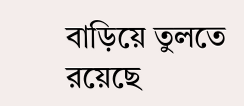বাড়িয়ে তুলতে রয়েছে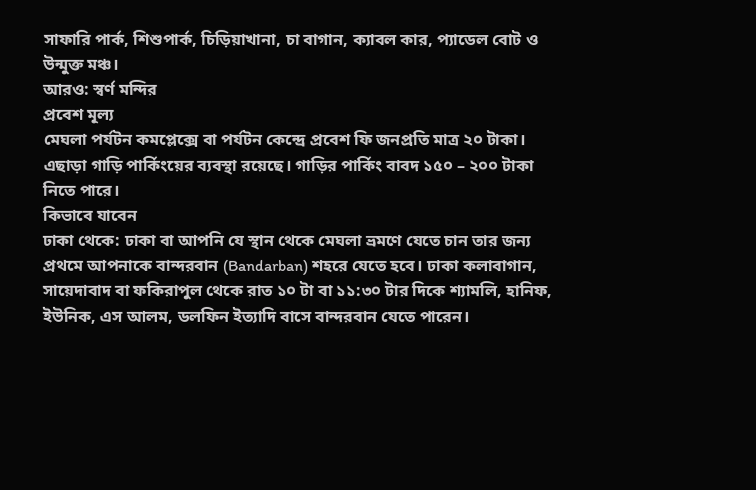সাফারি পার্ক, শিশুপার্ক, চিড়িয়াখানা, চা বাগান, ক্যাবল কার, প্যাডেল বোট ও উন্মুক্ত মঞ্চ।
আরও: স্বর্ণ মন্দির
প্রবেশ মূল্য
মেঘলা পর্যটন কমপ্লেক্সে বা পর্যটন কেন্দ্রে প্রবেশ ফি জনপ্রতি মাত্র ২০ টাকা। এছাড়া গাড়ি পার্কিংয়ের ব্যবস্থা রয়েছে। গাড়ির পার্কিং বাবদ ১৫০ – ২০০ টাকা নিতে পারে।
কিভাবে যাবেন
ঢাকা থেকে: ঢাকা বা আপনি যে স্থান থেকে মেঘলা ভ্রমণে যেতে চান তার জন্য প্রথমে আপনাকে বান্দরবান (Bandarban) শহরে যেতে হবে। ঢাকা কলাবাগান, সায়েদাবাদ বা ফকিরাপুল থেকে রাত ১০ টা বা ১১:৩০ টার দিকে শ্যামলি, হানিফ, ইউনিক, এস আলম, ডলফিন ইত্যাদি বাসে বান্দরবান যেতে পারেন।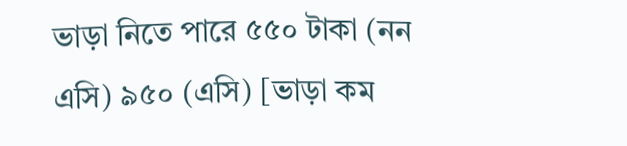ভাড়া নিতে পারে ৫৫০ টাকা (নন এসি) ৯৫০ (এসি) [ভাড়া কম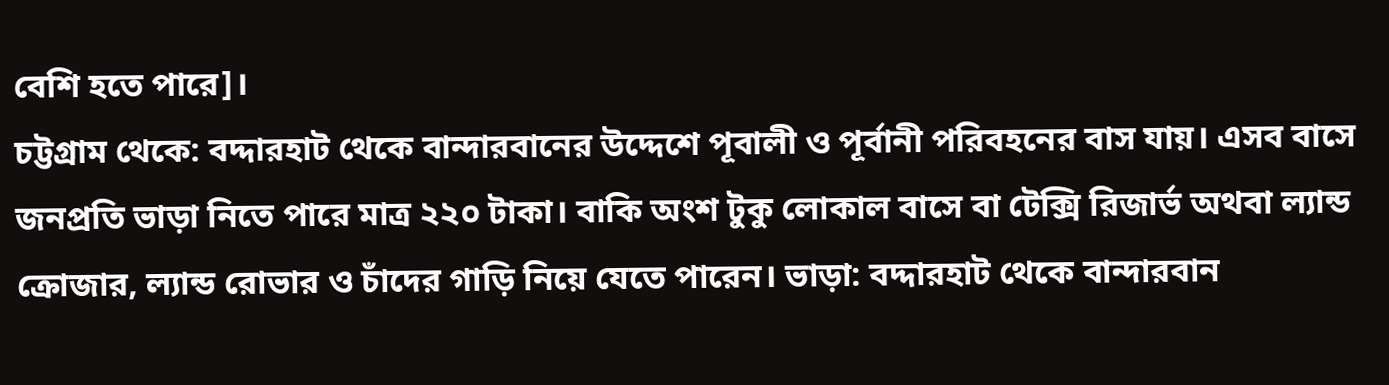বেশি হতে পারে]।
চট্টগ্রাম থেকে: বদ্দারহাট থেকে বান্দারবানের উদ্দেশে পূবালী ও পূর্বানী পরিবহনের বাস যায়। এসব বাসে জনপ্রতি ভাড়া নিতে পারে মাত্র ২২০ টাকা। বাকি অংশ টুকু লোকাল বাসে বা টেক্সি রিজার্ভ অথবা ল্যান্ড ক্রোজার, ল্যান্ড রোভার ও চাঁদের গাড়ি নিয়ে যেতে পারেন। ভাড়া: বদ্দারহাট থেকে বান্দারবান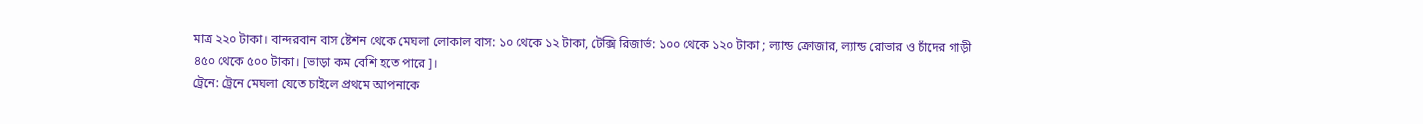মাত্র ২২০ টাকা। বান্দরবান বাস ষ্টেশন থেকে মেঘলা লোকাল বাস: ১০ থেকে ১২ টাকা, টেক্সি রিজার্ভ: ১০০ থেকে ১২০ টাকা ; ল্যান্ড ক্রোজার, ল্যান্ড রোভার ও চাঁদের গাড়ী ৪৫০ থেকে ৫০০ টাকা। [ভাড়া কম বেশি হতে পারে]।
ট্রেনে: ট্রেনে মেঘলা যেতে চাইলে প্রথমে আপনাকে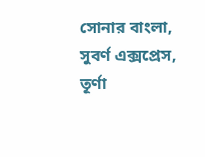সোনার বাংলা, সুবর্ণ এক্সপ্রেস, তূর্ণা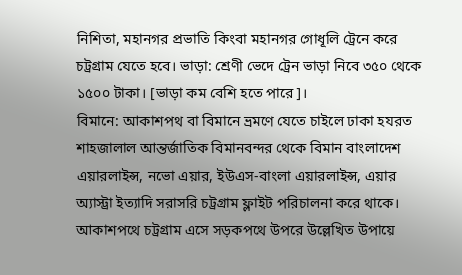নিশিতা, মহানগর প্রভাতি কিংবা মহানগর গোধূলি ট্রেনে করে চট্রগ্রাম যেতে হবে। ভাড়া: শ্রেণী ভেদে ট্রেন ভাড়া নিবে ৩৫০ থেকে ১৫০০ টাকা। [ভাড়া কম বেশি হতে পারে]।
বিমানে: আকাশপথ বা বিমানে ভ্রমণে যেতে চাইলে ঢাকা হযরত শাহজালাল আন্তর্জাতিক বিমানবন্দর থেকে বিমান বাংলাদেশ এয়ারলাইন্স, নভো এয়ার, ইউএস-বাংলা এয়ারলাইন্স, এয়ার অ্যাস্ট্রা ইত্যাদি সরাসরি চট্রগ্রাম ফ্লাইট পরিচালনা করে থাকে। আকাশপথে চট্রগ্রাম এসে সড়কপথে উপরে উল্লেখিত উপায়ে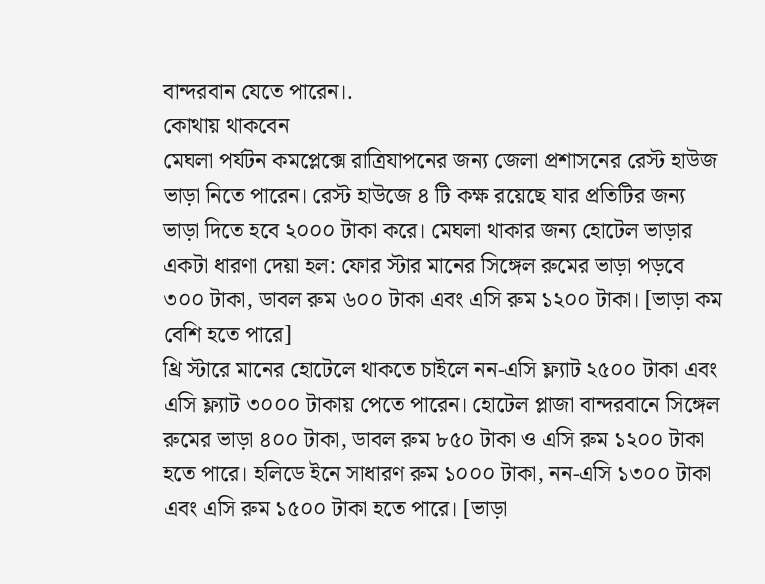বান্দরবান যেতে পারেন।.
কোথায় থাকবেন
মেঘলা পর্যটন কমপ্লেক্সে রাত্রিযাপনের জন্য জেলা প্রশাসনের রেস্ট হাউজ ভাড়া নিতে পারেন। রেস্ট হাউজে ৪ টি কক্ষ রয়েছে যার প্রতিটির জন্য ভাড়া দিতে হবে ২০০০ টাকা করে। মেঘলা থাকার জন্য হোটেল ভাড়ার একটা ধারণা দেয়া হল: ফোর স্টার মানের সিঙ্গেল রুমের ভাড়া পড়বে ৩০০ টাকা, ডাবল রুম ৬০০ টাকা এবং এসি রুম ১২০০ টাকা। [ভাড়া কম বেশি হতে পারে]
থ্রি স্টারে মানের হোটেলে থাকতে চাইলে নন-এসি ফ্ল্যাট ২৫০০ টাকা এবং এসি ফ্ল্যাট ৩০০০ টাকায় পেতে পারেন। হোটেল প্লাজা বান্দরবানে সিঙ্গেল রুমের ভাড়া ৪০০ টাকা, ডাবল রুম ৮৫০ টাকা ও এসি রুম ১২০০ টাকা হতে পারে। হলিডে ইনে সাধারণ রুম ১০০০ টাকা, নন-এসি ১৩০০ টাকা এবং এসি রুম ১৫০০ টাকা হতে পারে। [ভাড়া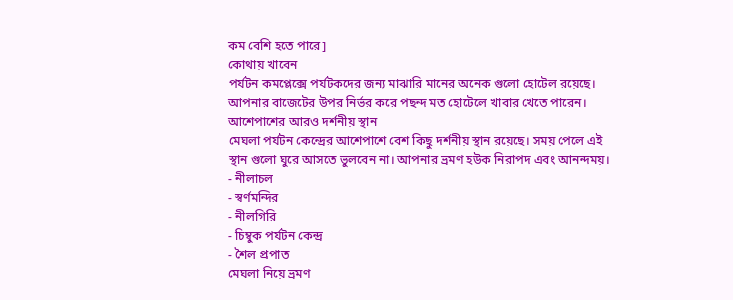কম বেশি হতে পারে]
কোথায় খাবেন
পর্যটন কমপ্লেক্সে পর্যটকদের জন্য মাঝারি মানের অনেক গুলো হোটেল রয়েছে। আপনার বাজেটের উপর নির্ভর করে পছন্দ মত হোটেলে খাবার খেতে পারেন।
আশেপাশের আরও দর্শনীয় স্থান
মেঘলা পর্যটন কেন্দ্রের আশেপাশে বেশ কিছু দর্শনীয় স্থান রয়েছে। সময় পেলে এই স্থান গুলো ঘুরে আসতে ভুলবেন না। আপনার ভ্রমণ হউক নিরাপদ এবং আনন্দময়।
- নীলাচল
- স্বর্ণমন্দির
- নীলগিরি
- চিম্বুক পর্যটন কেন্দ্র
- শৈল প্রপাত
মেঘলা নিয়ে ভ্রমণ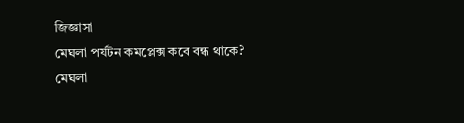জিজ্ঞাসা
মেঘলা পর্যটন কমপ্লেক্স কবে বন্ধ থাকে?
মেঘলা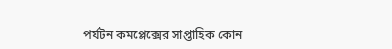পর্যটন কমপ্লেক্সের সাপ্তাহিক কোন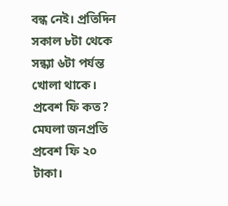বন্ধ নেই। প্রতিদিন সকাল ৮টা থেকে সন্ধ্যা ৬টা পর্যন্ত খোলা থাকে।
প্রবেশ ফি কত?
মেঘলা জনপ্রতি প্রবেশ ফি ২০ টাকা।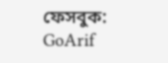ফেসবুক: GoArif